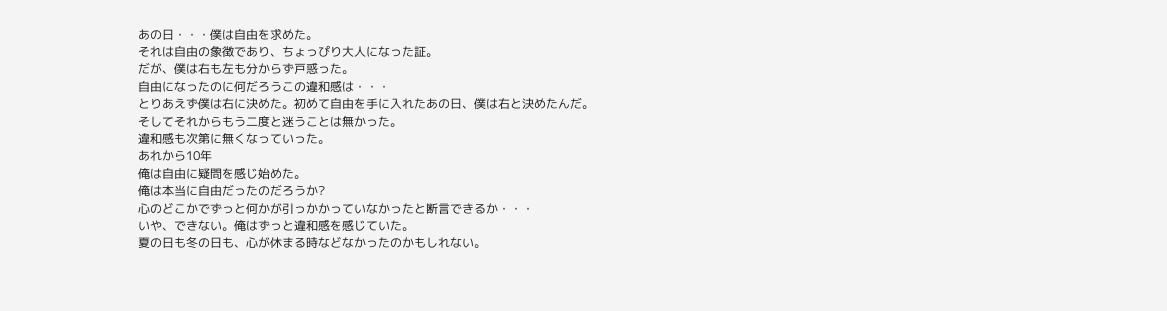あの日・・・僕は自由を求めた。
それは自由の象徴であり、ちょっぴり大人になった証。
だが、僕は右も左も分からず戸惑った。
自由になったのに何だろうこの違和感は・・・
とりあえず僕は右に決めた。初めて自由を手に入れたあの日、僕は右と決めたんだ。
そしてそれからもう二度と迷うことは無かった。
違和感も次第に無くなっていった。
あれから10年
俺は自由に疑問を感じ始めた。
俺は本当に自由だったのだろうか?
心のどこかでずっと何かが引っかかっていなかったと断言できるか・・・
いや、できない。俺はずっと違和感を感じていた。
夏の日も冬の日も、心が休まる時などなかったのかもしれない。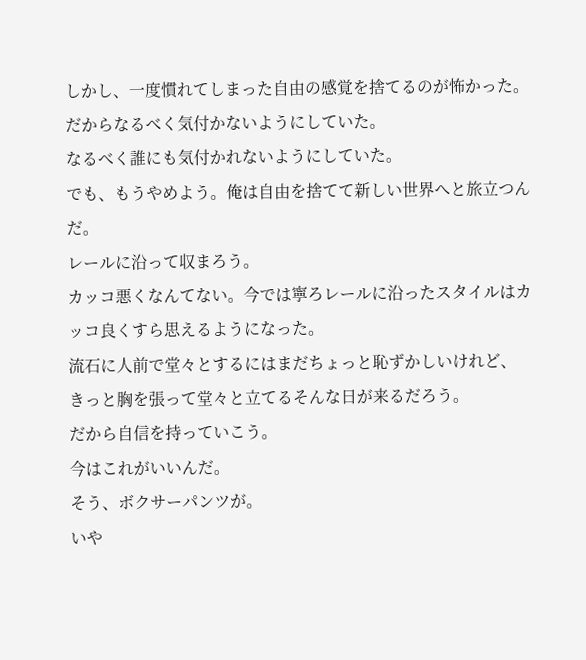しかし、一度慣れてしまった自由の感覚を捨てるのが怖かった。
だからなるべく気付かないようにしていた。
なるべく誰にも気付かれないようにしていた。
でも、もうやめよう。俺は自由を捨てて新しい世界へと旅立つんだ。
レールに沿って収まろう。
カッコ悪くなんてない。今では寧ろレールに沿ったスタイルはカッコ良くすら思えるようになった。
流石に人前で堂々とするにはまだちょっと恥ずかしいけれど、
きっと胸を張って堂々と立てるそんな日が来るだろう。
だから自信を持っていこう。
今はこれがいいんだ。
そう、ボクサーパンツが。
いや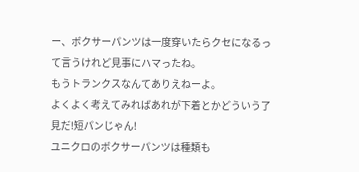ー、ボクサーパンツは一度穿いたらクセになるって言うけれど見事にハマったね。
もうトランクスなんてありえねーよ。
よくよく考えてみればあれが下着とかどういう了見だ!短パンじゃん!
ユニクロのボクサーパンツは種類も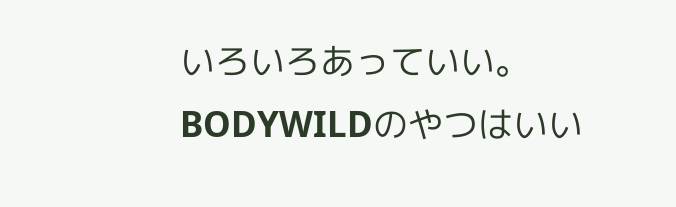いろいろあっていい。
BODYWILDのやつはいい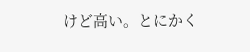けど高い。とにかく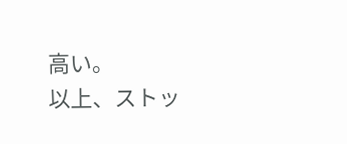高い。
以上、ストッ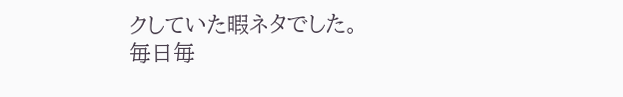クしていた暇ネタでした。
毎日毎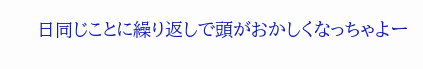日同じことに繰り返しで頭がおかしくなっちゃよー